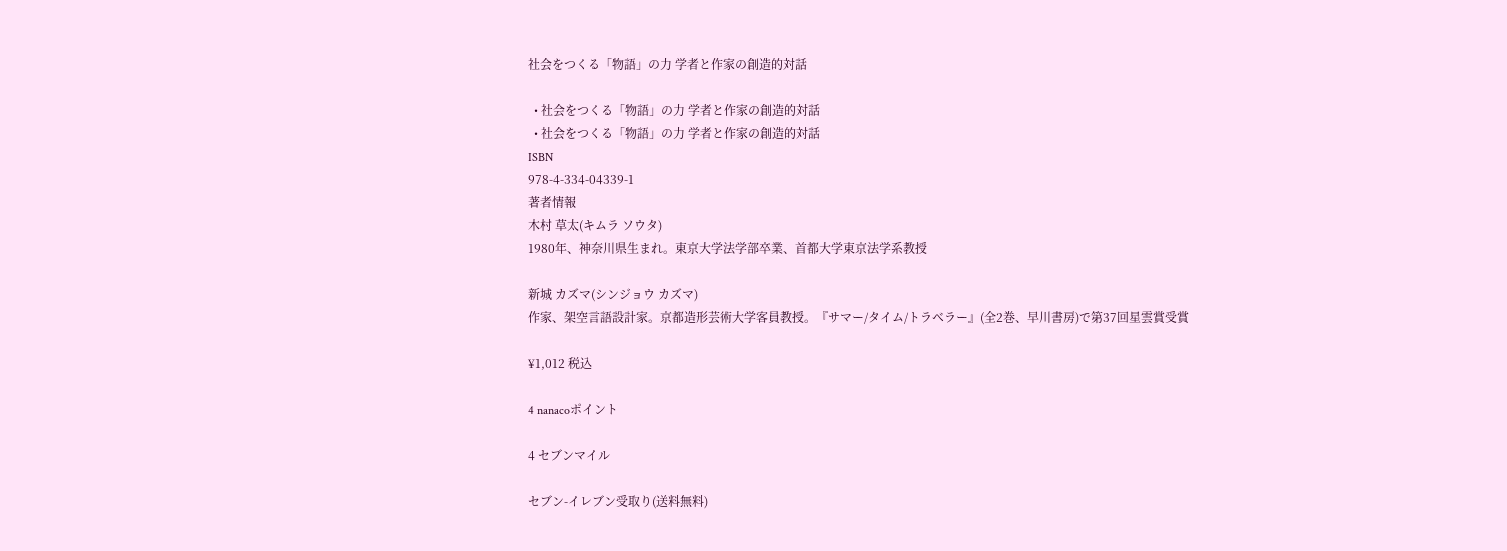社会をつくる「物語」の力 学者と作家の創造的対話

  • 社会をつくる「物語」の力 学者と作家の創造的対話
  • 社会をつくる「物語」の力 学者と作家の創造的対話
ISBN
978-4-334-04339-1
著者情報
木村 草太(キムラ ソウタ)
1980年、神奈川県生まれ。東京大学法学部卒業、首都大学東京法学系教授

新城 カズマ(シンジョウ カズマ)
作家、架空言語設計家。京都造形芸術大学客員教授。『サマー/タイム/トラベラー』(全2巻、早川書房)で第37回星雲賞受賞

¥1,012 税込

4 nanacoポイント

4 セブンマイル

セブン-イレブン受取り(送料無料)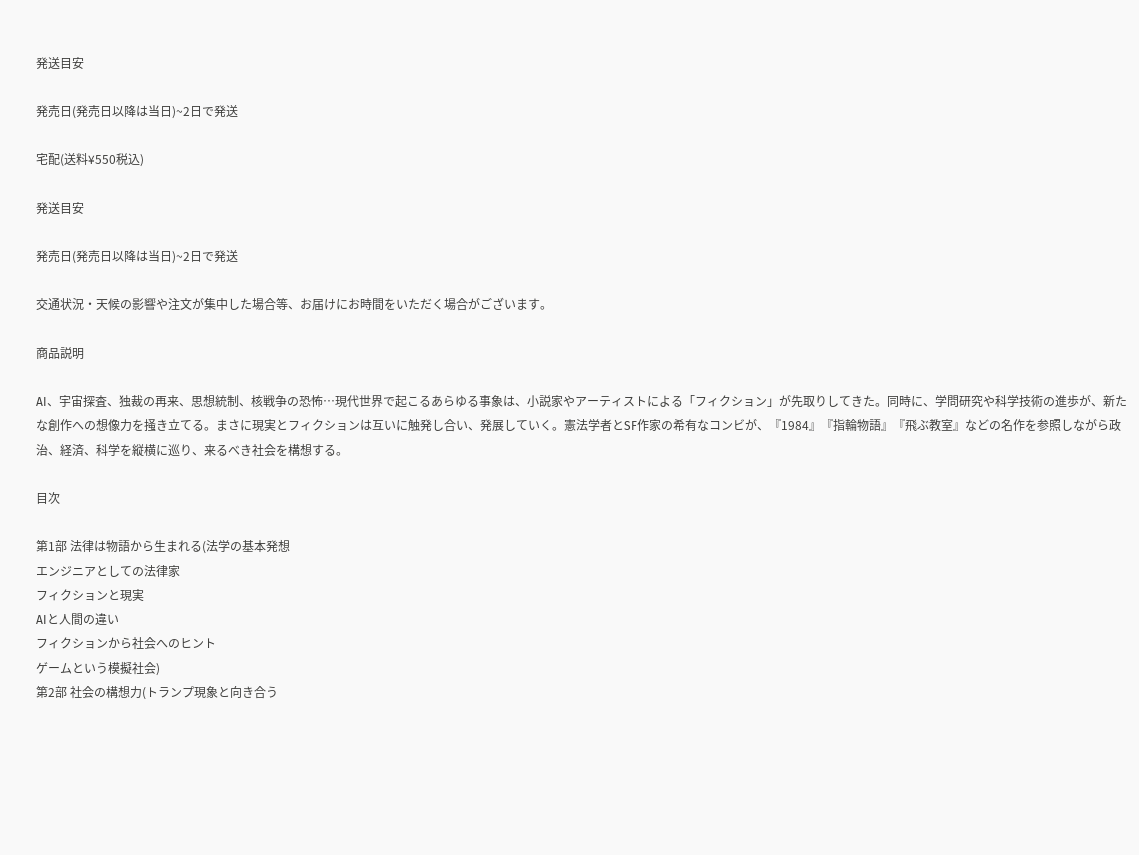発送目安

発売日(発売日以降は当日)~2日で発送

宅配(送料¥550税込)

発送目安

発売日(発売日以降は当日)~2日で発送

交通状況・天候の影響や注文が集中した場合等、お届けにお時間をいただく場合がございます。

商品説明

AI、宇宙探査、独裁の再来、思想統制、核戦争の恐怖…現代世界で起こるあらゆる事象は、小説家やアーティストによる「フィクション」が先取りしてきた。同時に、学問研究や科学技術の進歩が、新たな創作への想像力を掻き立てる。まさに現実とフィクションは互いに触発し合い、発展していく。憲法学者とSF作家の希有なコンビが、『1984』『指輪物語』『飛ぶ教室』などの名作を参照しながら政治、経済、科学を縦横に巡り、来るべき社会を構想する。

目次

第1部 法律は物語から生まれる(法学の基本発想
エンジニアとしての法律家
フィクションと現実
AIと人間の違い
フィクションから社会へのヒント
ゲームという模擬社会)
第2部 社会の構想力(トランプ現象と向き合う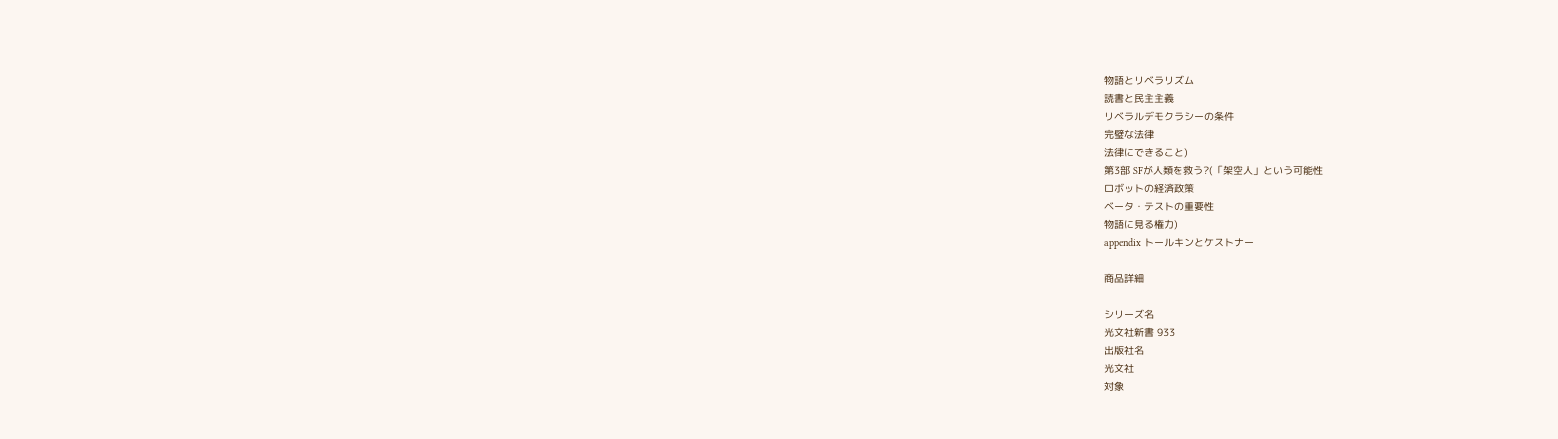物語とリベラリズム
読書と民主主義
リベラルデモクラシーの条件
完璧な法律
法律にできること)
第3部 SFが人類を救う?(「架空人」という可能性
ロボットの経済政策
ベータ・テストの重要性
物語に見る権力)
appendix トールキンとケストナー

商品詳細

シリーズ名
光文社新書 933
出版社名
光文社
対象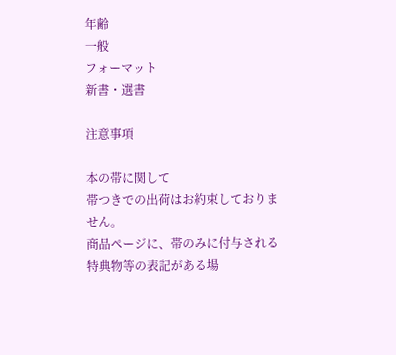年齢
一般
フォーマット
新書・選書

注意事項

本の帯に関して
帯つきでの出荷はお約束しておりません。
商品ページに、帯のみに付与される特典物等の表記がある場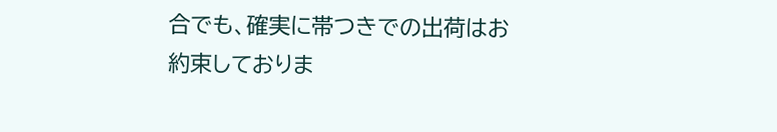合でも、確実に帯つきでの出荷はお約束しておりま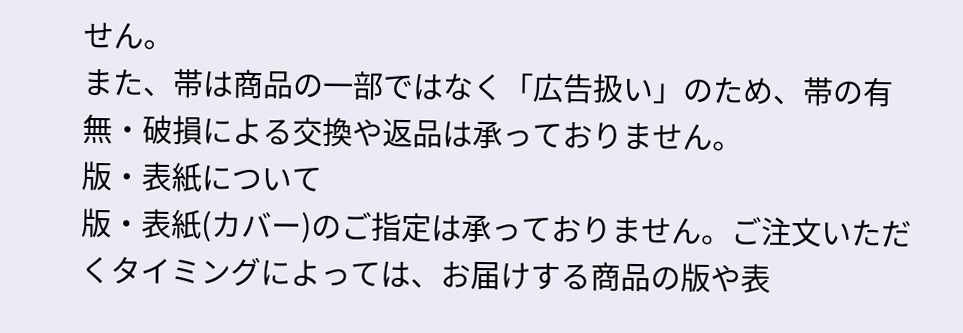せん。
また、帯は商品の一部ではなく「広告扱い」のため、帯の有無・破損による交換や返品は承っておりません。
版・表紙について
版・表紙(カバー)のご指定は承っておりません。ご注文いただくタイミングによっては、お届けする商品の版や表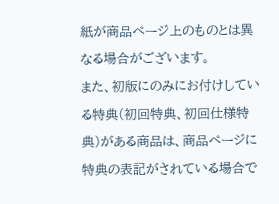紙が商品ページ上のものとは異なる場合がございます。
また、初版にのみにお付けしている特典(初回特典、初回仕様特典)がある商品は、商品ページに特典の表記がされている場合で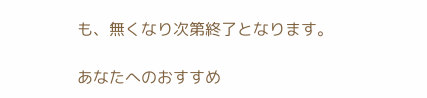も、無くなり次第終了となります。

あなたへのおすすめ